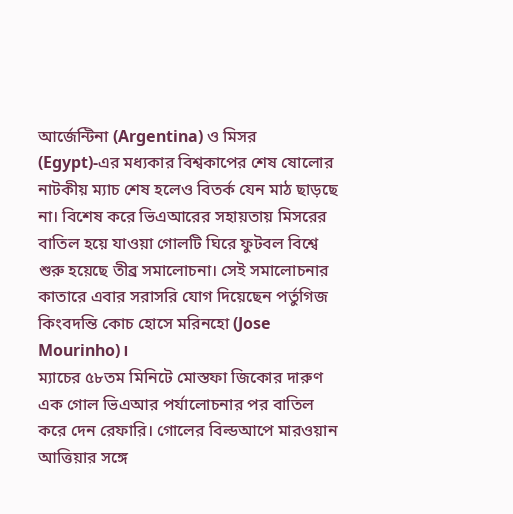আর্জেন্টিনা (Argentina) ও মিসর (Egypt)-এর মধ্যকার বিশ্বকাপের শেষ ষোলোর নাটকীয় ম্যাচ শেষ হলেও বিতর্ক যেন মাঠ ছাড়ছে না। বিশেষ করে ভিএআরের সহায়তায় মিসরের বাতিল হয়ে যাওয়া গোলটি ঘিরে ফুটবল বিশ্বে শুরু হয়েছে তীব্র সমালোচনা। সেই সমালোচনার কাতারে এবার সরাসরি যোগ দিয়েছেন পর্তুগিজ কিংবদন্তি কোচ হোসে মরিনহো (Jose Mourinho)।
ম্যাচের ৫৮তম মিনিটে মোস্তফা জিকোর দারুণ এক গোল ভিএআর পর্যালোচনার পর বাতিল করে দেন রেফারি। গোলের বিল্ডআপে মারওয়ান আত্তিয়ার সঙ্গে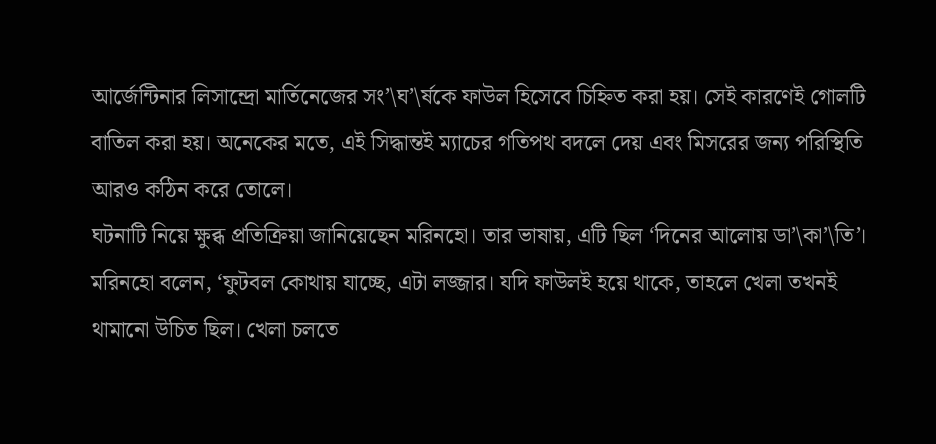আর্জেন্টিনার লিসান্দ্রো মার্তিনেজের সং’\ঘ’\র্ষকে ফাউল হিসেবে চিহ্নিত করা হয়। সেই কারণেই গোলটি বাতিল করা হয়। অনেকের মতে, এই সিদ্ধান্তই ম্যাচের গতিপথ বদলে দেয় এবং মিসরের জন্য পরিস্থিতি আরও কঠিন করে তোলে।
ঘটনাটি নিয়ে ক্ষুব্ধ প্রতিক্রিয়া জানিয়েছেন মরিনহো। তার ভাষায়, এটি ছিল ‘দিনের আলোয় ডা’\কা’\তি’। মরিনহো বলেন, ‘ফুটবল কোথায় যাচ্ছে, এটা লজ্জার। যদি ফাউলই হয়ে থাকে, তাহলে খেলা তখনই থামানো উচিত ছিল। খেলা চলতে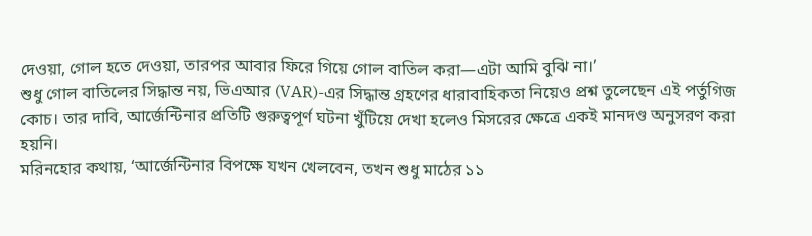দেওয়া, গোল হতে দেওয়া, তারপর আবার ফিরে গিয়ে গোল বাতিল করা—এটা আমি বুঝি না।’
শুধু গোল বাতিলের সিদ্ধান্ত নয়, ভিএআর (VAR)-এর সিদ্ধান্ত গ্রহণের ধারাবাহিকতা নিয়েও প্রশ্ন তুলেছেন এই পর্তুগিজ কোচ। তার দাবি, আর্জেন্টিনার প্রতিটি গুরুত্বপূর্ণ ঘটনা খুঁটিয়ে দেখা হলেও মিসরের ক্ষেত্রে একই মানদণ্ড অনুসরণ করা হয়নি।
মরিনহোর কথায়, ‘আর্জেন্টিনার বিপক্ষে যখন খেলবেন, তখন শুধু মাঠের ১১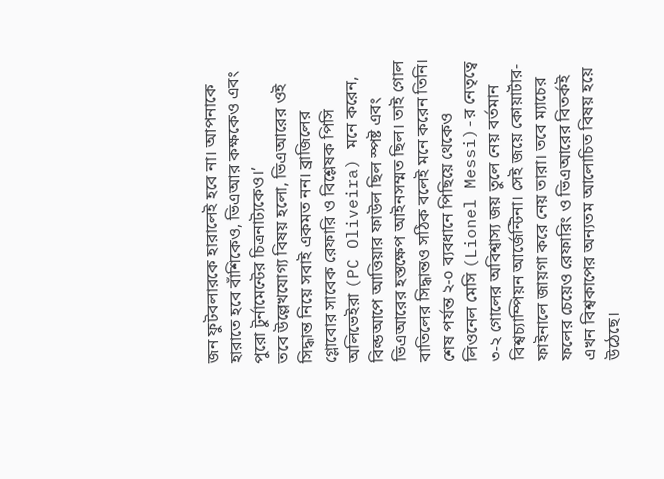জন ফুটবলারকে হারালেই হবে না। আপনাকে হারাতে হবে বাঁশিকেও, ভিএআর কক্ষকেও এবং পুরো টুর্নামেন্টের চিত্রনাট্যকেও।’
তবে উল্লেখযোগ্য বিষয় হলো, ভিএআরের ওই সিদ্ধান্ত নিয়ে সবাই একমত নন। ব্রাজিলের গ্লোবোর সাবেক রেফারি ও বিশ্লেষক পিসি অলিভেইরা (PC Oliveira) মনে করেন, বিল্ডআপে আত্তিয়ার ফাউল ছিল স্পষ্ট এবং ভিএআরের হস্তক্ষেপ আইনসম্মত ছিল। তাই গোল বাতিলের সিদ্ধান্তও সঠিক বলেই মনে করেন তিনি।
শেষ পর্যন্ত ২-০ ব্যবধানে পিছিয়ে থেকেও লিওনেল মেসি (Lionel Messi)-র নেতৃত্বে ৩-২ গোলের অবিশ্বাস্য জয় তুলে নেয় বর্তমান বিশ্বচ্যাম্পিয়ন আর্জেন্টিনা। সেই জয়ে কোয়ার্টার-ফাইনালে জায়গা করে নেয় তারা। তবে ম্যাচের ফলের চেয়েও রেফারিং ও ভিএআরের বিতর্কই এখন বিশ্বকাপের অন্যতম আলোচিত বিষয় হয়ে উঠেছে।